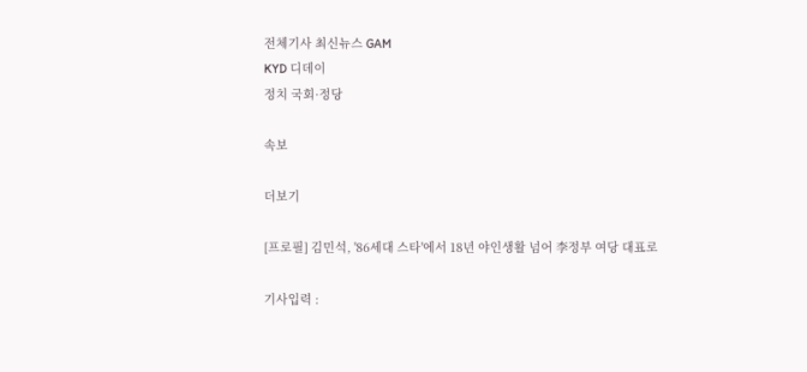전체기사 최신뉴스 GAM
KYD 디데이
정치 국회·정당

속보

더보기

[프로필] 김민석, '86세대 스타'에서 18년 야인생활 넘어 李정부 여당 대표로

기사입력 :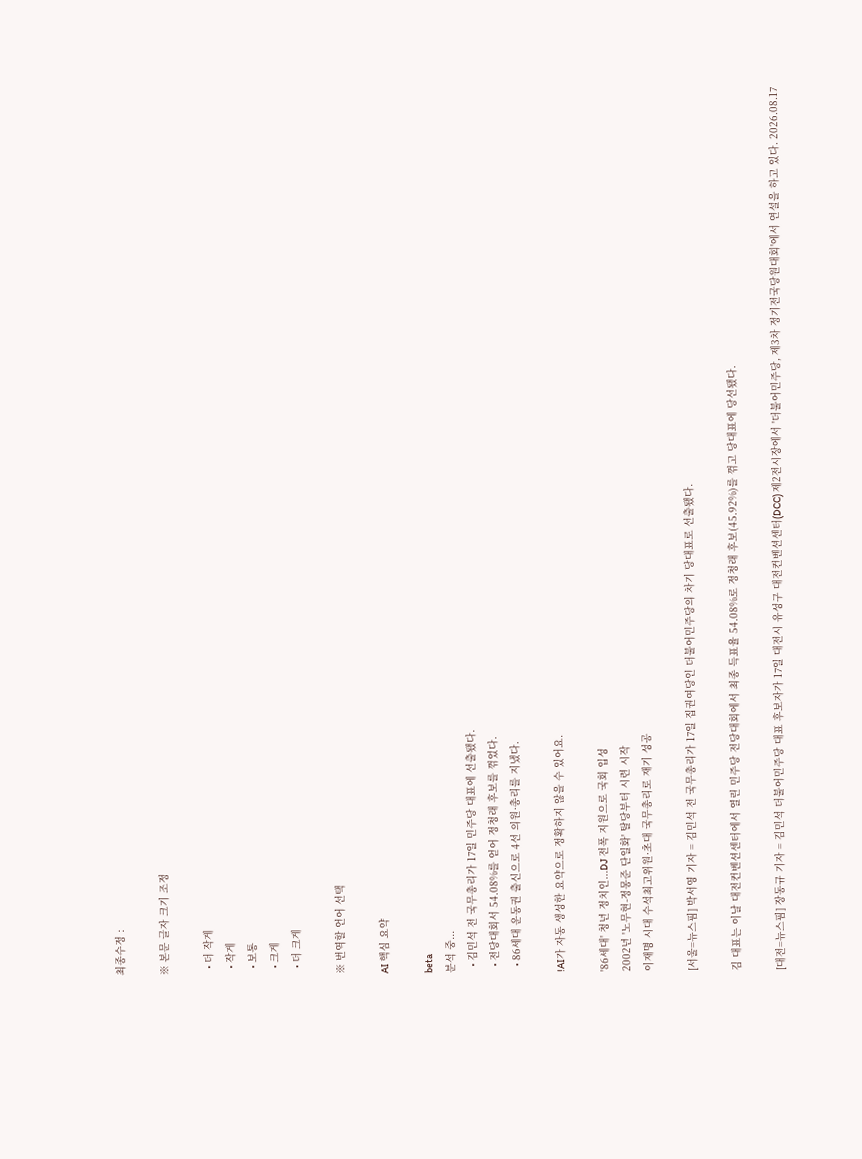최종수정 :

※ 본문 글자 크기 조정

  • 더 작게
  • 작게
  • 보통
  • 크게
  • 더 크게

※ 번역할 언어 선택

AI 핵심 요약

beta
분석 중...
  • 김민석 전 국무총리가 17일 민주당 대표에 선출됐다.
  • 전당대회서 54.08%를 얻어 정청래 후보를 꺾었다.
  • 86세대 운동권 출신으로 4선 의원·총리를 지냈다.

!AI가 자동 생성한 요약으로 정확하지 않을 수 있어요.

'86세대' 청년 정치인...DJ 전폭 지원으로 국회 입성
2002년 '노무현-정몽준 단일화' 탈당부터 시련 시작
이재명 시대 수석최고위원·초대 국무총리로 재기 성공

[서울=뉴스핌] 박서영 기자 = 김민석 전 국무총리가 17일 집권여당인 더불어민주당의 차기 당대표로 선출됐다.

김 대표는 이날 대전컨벤션센터에서 열린 민주당 전당대회에서 최종 득표율 54.08%로 정청래 후보(45.92%)를 꺾고 당대표에 당선됐다.

[대전=뉴스핌] 장동규 기자 = 김민석 더불어민주당 대표 후보자가 17일 대전시 유성구 대전컨벤션센터(DCC) 제2전시장에서 '더불어민주당, 제3차 정기전국당원대회'에서 연설을 하고 있다. 2026.08.17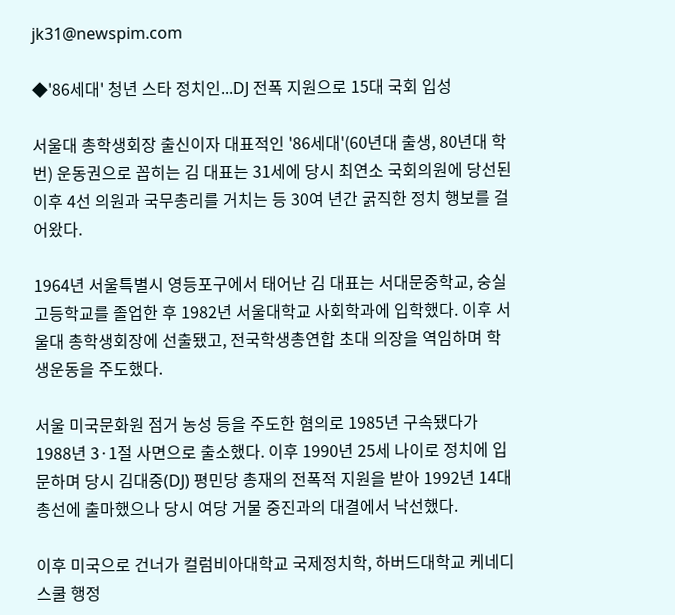jk31@newspim.com

◆'86세대' 청년 스타 정치인...DJ 전폭 지원으로 15대 국회 입성

서울대 총학생회장 출신이자 대표적인 '86세대'(60년대 출생, 80년대 학번) 운동권으로 꼽히는 김 대표는 31세에 당시 최연소 국회의원에 당선된 이후 4선 의원과 국무총리를 거치는 등 30여 년간 굵직한 정치 행보를 걸어왔다.

1964년 서울특별시 영등포구에서 태어난 김 대표는 서대문중학교, 숭실고등학교를 졸업한 후 1982년 서울대학교 사회학과에 입학했다. 이후 서울대 총학생회장에 선출됐고, 전국학생총연합 초대 의장을 역임하며 학생운동을 주도했다.

서울 미국문화원 점거 농성 등을 주도한 혐의로 1985년 구속됐다가 1988년 3·1절 사면으로 출소했다. 이후 1990년 25세 나이로 정치에 입문하며 당시 김대중(DJ) 평민당 총재의 전폭적 지원을 받아 1992년 14대 총선에 출마했으나 당시 여당 거물 중진과의 대결에서 낙선했다.

이후 미국으로 건너가 컬럼비아대학교 국제정치학, 하버드대학교 케네디스쿨 행정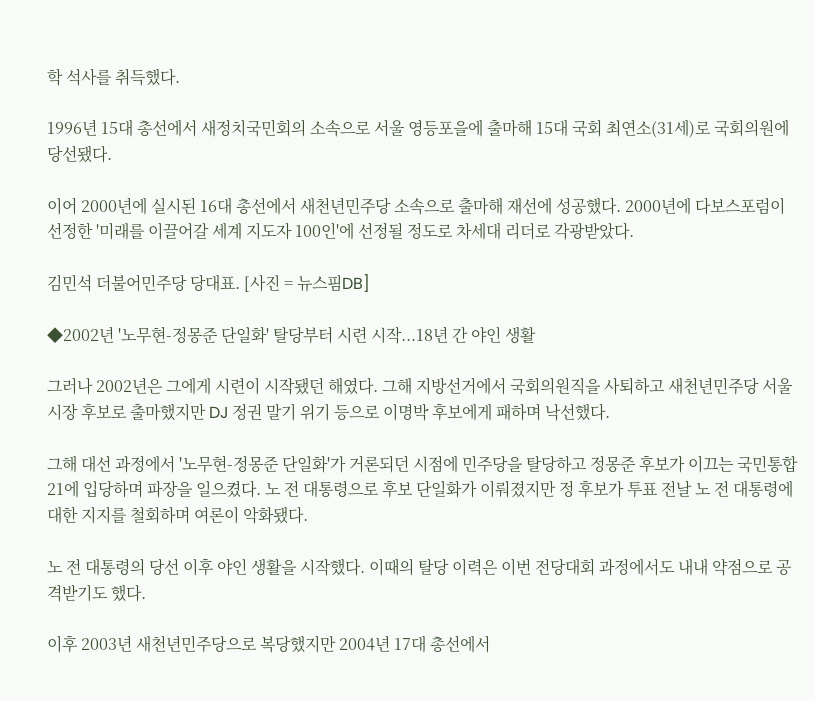학 석사를 취득했다.

1996년 15대 총선에서 새정치국민회의 소속으로 서울 영등포을에 출마해 15대 국회 최연소(31세)로 국회의원에 당선됐다.

이어 2000년에 실시된 16대 총선에서 새천년민주당 소속으로 출마해 재선에 성공했다. 2000년에 다보스포럼이 선정한 '미래를 이끌어갈 세계 지도자 100인'에 선정될 정도로 차세대 리더로 각광받았다.

김민석 더불어민주당 당대표. [사진 = 뉴스핌DB]

◆2002년 '노무현-정몽준 단일화' 탈당부터 시련 시작...18년 간 야인 생활

그러나 2002년은 그에게 시련이 시작됐던 해였다. 그해 지방선거에서 국회의원직을 사퇴하고 새천년민주당 서울시장 후보로 출마했지만 DJ 정권 말기 위기 등으로 이명박 후보에게 패하며 낙선했다.

그해 대선 과정에서 '노무현-정몽준 단일화'가 거론되던 시점에 민주당을 탈당하고 정몽준 후보가 이끄는 국민통합21에 입당하며 파장을 일으켰다. 노 전 대통령으로 후보 단일화가 이뤄졌지만 정 후보가 투표 전날 노 전 대통령에 대한 지지를 철회하며 여론이 악화됐다.

노 전 대통령의 당선 이후 야인 생활을 시작했다. 이때의 탈당 이력은 이번 전당대회 과정에서도 내내 약점으로 공격받기도 했다.

이후 2003년 새천년민주당으로 복당했지만 2004년 17대 총선에서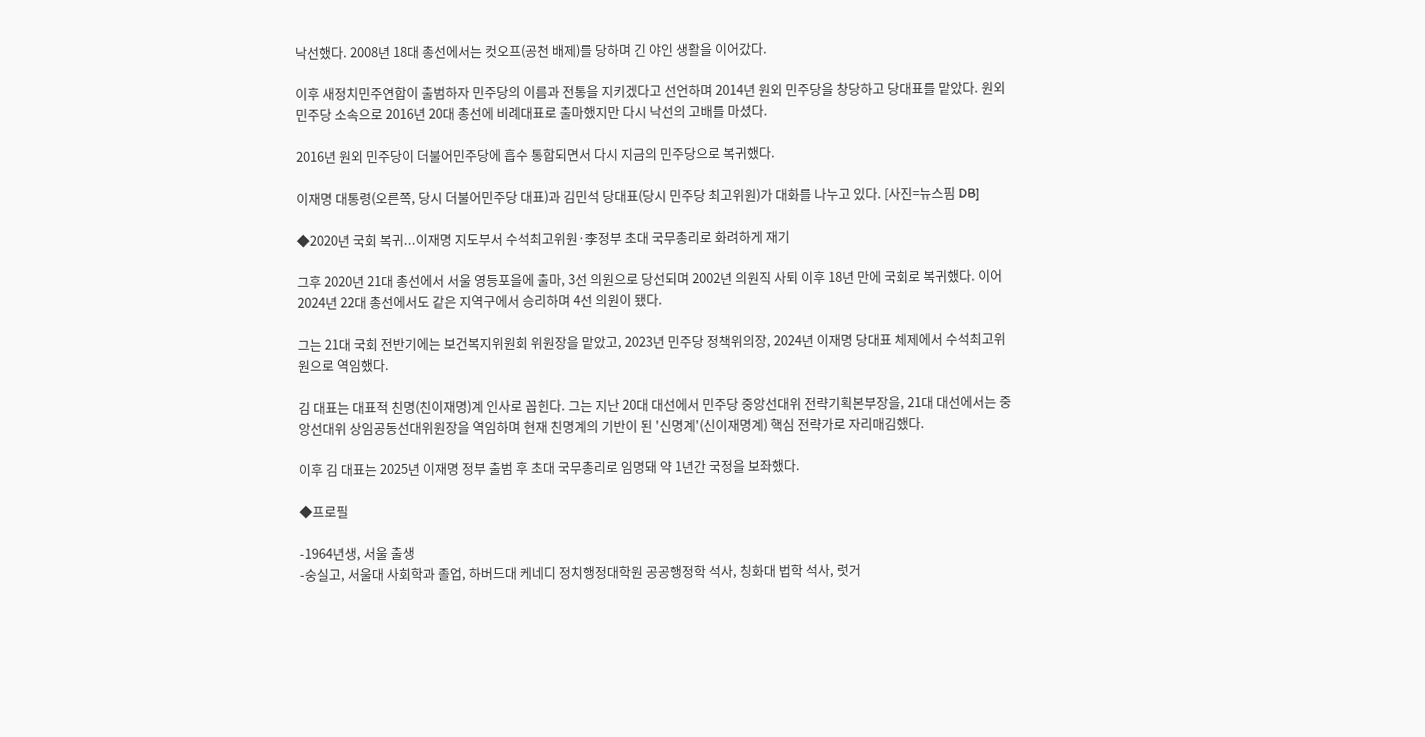낙선했다. 2008년 18대 총선에서는 컷오프(공천 배제)를 당하며 긴 야인 생활을 이어갔다.

이후 새정치민주연합이 출범하자 민주당의 이름과 전통을 지키겠다고 선언하며 2014년 원외 민주당을 창당하고 당대표를 맡았다. 원외 민주당 소속으로 2016년 20대 총선에 비례대표로 출마했지만 다시 낙선의 고배를 마셨다.

2016년 원외 민주당이 더불어민주당에 흡수 통합되면서 다시 지금의 민주당으로 복귀했다.

이재명 대통령(오른쪽, 당시 더불어민주당 대표)과 김민석 당대표(당시 민주당 최고위원)가 대화를 나누고 있다. [사진=뉴스핌 DB]

◆2020년 국회 복귀...이재명 지도부서 수석최고위원·李정부 초대 국무총리로 화려하게 재기

그후 2020년 21대 총선에서 서울 영등포을에 출마, 3선 의원으로 당선되며 2002년 의원직 사퇴 이후 18년 만에 국회로 복귀했다. 이어 2024년 22대 총선에서도 같은 지역구에서 승리하며 4선 의원이 됐다.

그는 21대 국회 전반기에는 보건복지위원회 위원장을 맡았고, 2023년 민주당 정책위의장, 2024년 이재명 당대표 체제에서 수석최고위원으로 역임했다.

김 대표는 대표적 친명(친이재명)계 인사로 꼽힌다. 그는 지난 20대 대선에서 민주당 중앙선대위 전략기획본부장을, 21대 대선에서는 중앙선대위 상임공동선대위원장을 역임하며 현재 친명계의 기반이 된 '신명계'(신이재명계) 핵심 전략가로 자리매김했다.

이후 김 대표는 2025년 이재명 정부 출범 후 초대 국무총리로 임명돼 약 1년간 국정을 보좌했다.

◆프로필

-1964년생, 서울 출생
-숭실고, 서울대 사회학과 졸업, 하버드대 케네디 정치행정대학원 공공행정학 석사, 칭화대 법학 석사, 럿거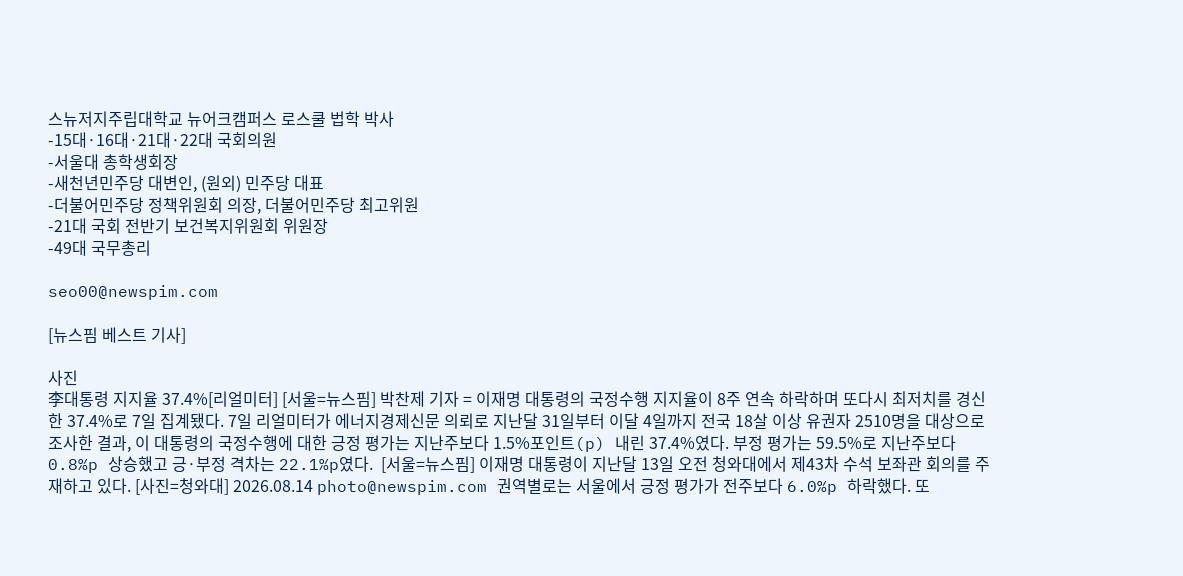스뉴저지주립대학교 뉴어크캠퍼스 로스쿨 법학 박사
-15대·16대·21대·22대 국회의원
-서울대 총학생회장
-새천년민주당 대변인, (원외) 민주당 대표
-더불어민주당 정책위원회 의장, 더불어민주당 최고위원
-21대 국회 전반기 보건복지위원회 위원장
-49대 국무총리

seo00@newspim.com

[뉴스핌 베스트 기사]

사진
李대통령 지지율 37.4%[리얼미터] [서울=뉴스핌] 박찬제 기자 = 이재명 대통령의 국정수행 지지율이 8주 연속 하락하며 또다시 최저치를 경신한 37.4%로 7일 집계됐다. 7일 리얼미터가 에너지경제신문 의뢰로 지난달 31일부터 이달 4일까지 전국 18살 이상 유권자 2510명을 대상으로 조사한 결과, 이 대통령의 국정수행에 대한 긍정 평가는 지난주보다 1.5%포인트(p) 내린 37.4%였다. 부정 평가는 59.5%로 지난주보다 0.8%p 상승했고 긍·부정 격차는 22.1%p였다.  [서울=뉴스핌] 이재명 대통령이 지난달 13일 오전 청와대에서 제43차 수석 보좌관 회의를 주재하고 있다. [사진=청와대] 2026.08.14 photo@newspim.com 권역별로는 서울에서 긍정 평가가 전주보다 6.0%p 하락했다. 또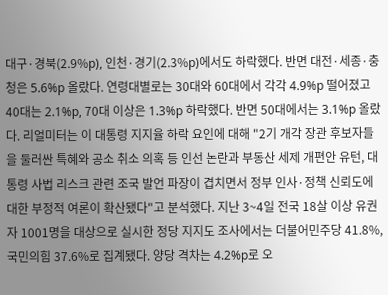대구·경북(2.9%p), 인천·경기(2.3%p)에서도 하락했다. 반면 대전·세종·충청은 5.6%p 올랐다. 연령대별로는 30대와 60대에서 각각 4.9%p 떨어졌고 40대는 2.1%p, 70대 이상은 1.3%p 하락했다. 반면 50대에서는 3.1%p 올랐다. 리얼미터는 이 대통령 지지율 하락 요인에 대해 "2기 개각 장관 후보자들을 둘러싼 특혜와 공소 취소 의혹 등 인선 논란과 부동산 세제 개편안 유턴, 대통령 사법 리스크 관련 조국 발언 파장이 겹치면서 정부 인사·정책 신뢰도에 대한 부정적 여론이 확산됐다"고 분석했다. 지난 3~4일 전국 18살 이상 유권자 1001명을 대상으로 실시한 정당 지지도 조사에서는 더불어민주당 41.8%, 국민의힘 37.6%로 집계됐다. 양당 격차는 4.2%p로 오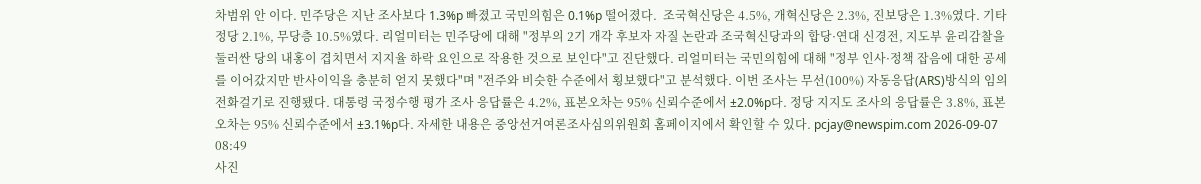차범위 안 이다. 민주당은 지난 조사보다 1.3%p 빠졌고 국민의힘은 0.1%p 떨어졌다.  조국혁신당은 4.5%, 개혁신당은 2.3%, 진보당은 1.3%였다. 기타 정당 2.1%, 무당층 10.5%였다. 리얼미터는 민주당에 대해 "정부의 2기 개각 후보자 자질 논란과 조국혁신당과의 합당·연대 신경전, 지도부 윤리감찰을 둘러싼 당의 내홍이 겹치면서 지지율 하락 요인으로 작용한 것으로 보인다"고 진단했다. 리얼미터는 국민의힘에 대해 "정부 인사·정책 잡음에 대한 공세를 이어갔지만 반사이익을 충분히 얻지 못했다"며 "전주와 비슷한 수준에서 횡보했다"고 분석했다. 이번 조사는 무선(100%) 자동응답(ARS)방식의 임의 전화걸기로 진행됐다. 대통령 국정수행 평가 조사 응답률은 4.2%, 표본오차는 95% 신뢰수준에서 ±2.0%p다. 정당 지지도 조사의 응답률은 3.8%, 표본오차는 95% 신뢰수준에서 ±3.1%p다. 자세한 내용은 중앙선거여론조사심의위원회 홈페이지에서 확인할 수 있다. pcjay@newspim.com 2026-09-07 08:49
사진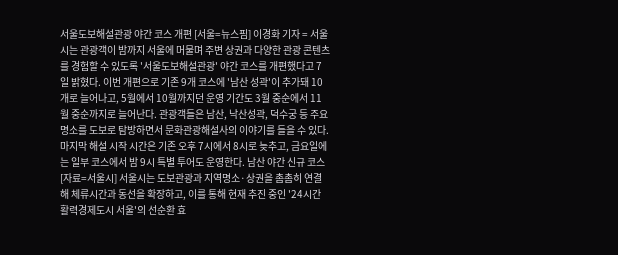서울도보해설관광 야간 코스 개편 [서울=뉴스핌] 이경화 기자 = 서울시는 관광객이 밤까지 서울에 머물며 주변 상권과 다양한 관광 콘텐츠를 경험할 수 있도록 '서울도보해설관광' 야간 코스를 개편했다고 7일 밝혔다. 이번 개편으로 기존 9개 코스에 '남산 성곽'이 추가돼 10개로 늘어나고, 5월에서 10월까지던 운영 기간도 3월 중순에서 11월 중순까지로 늘어난다. 관광객들은 남산, 낙산성곽, 덕수궁 등 주요 명소를 도보로 탐방하면서 문화관광해설사의 이야기를 들을 수 있다. 마지막 해설 시작 시간은 기존 오후 7시에서 8시로 늦추고, 금요일에는 일부 코스에서 밤 9시 특별 투어도 운영한다. 남산 야간 신규 코스 [자료=서울시] 서울시는 도보관광과 지역명소·상권을 촘촘히 연결해 체류시간과 동선을 확장하고, 이를 통해 현재 추진 중인 '24시간 활력경제도시 서울'의 선순환 효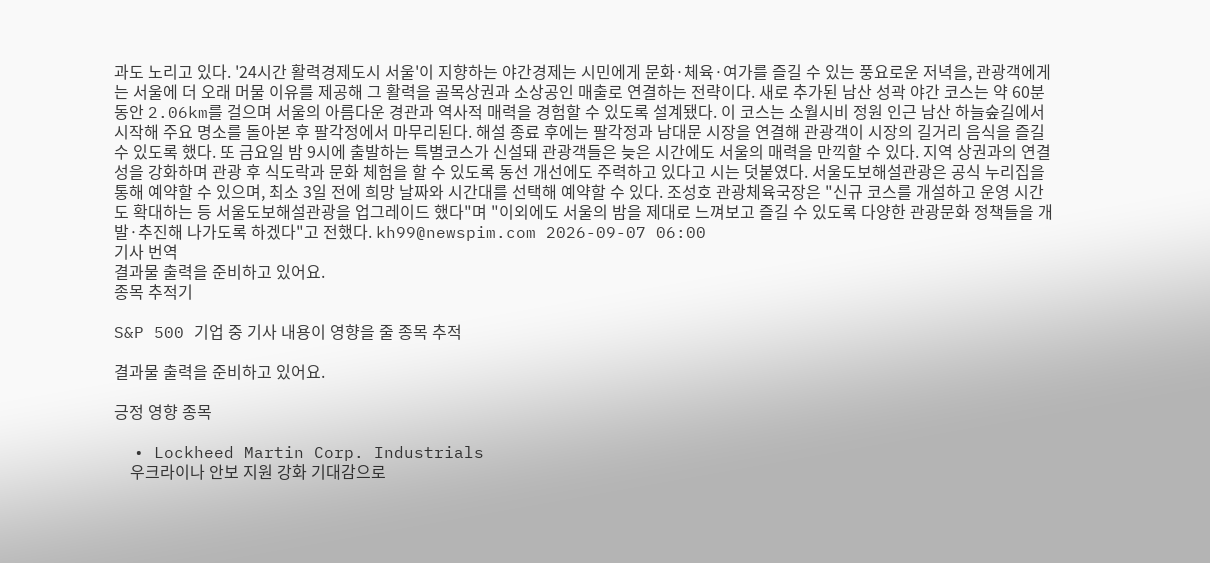과도 노리고 있다. '24시간 활력경제도시 서울'이 지향하는 야간경제는 시민에게 문화·체육·여가를 즐길 수 있는 풍요로운 저녁을, 관광객에게는 서울에 더 오래 머물 이유를 제공해 그 활력을 골목상권과 소상공인 매출로 연결하는 전략이다. 새로 추가된 남산 성곽 야간 코스는 약 60분 동안 2.06km를 걸으며 서울의 아름다운 경관과 역사적 매력을 경험할 수 있도록 설계됐다. 이 코스는 소월시비 정원 인근 남산 하늘숲길에서 시작해 주요 명소를 돌아본 후 팔각정에서 마무리된다. 해설 종료 후에는 팔각정과 남대문 시장을 연결해 관광객이 시장의 길거리 음식을 즐길 수 있도록 했다. 또 금요일 밤 9시에 출발하는 특별코스가 신설돼 관광객들은 늦은 시간에도 서울의 매력을 만끽할 수 있다. 지역 상권과의 연결성을 강화하며 관광 후 식도락과 문화 체험을 할 수 있도록 동선 개선에도 주력하고 있다고 시는 덧붙였다. 서울도보해설관광은 공식 누리집을 통해 예약할 수 있으며, 최소 3일 전에 희망 날짜와 시간대를 선택해 예약할 수 있다. 조성호 관광체육국장은 "신규 코스를 개설하고 운영 시간도 확대하는 등 서울도보해설관광을 업그레이드 했다"며 "이외에도 서울의 밤을 제대로 느껴보고 즐길 수 있도록 다양한 관광문화 정책들을 개발·추진해 나가도록 하겠다"고 전했다. kh99@newspim.com 2026-09-07 06:00
기사 번역
결과물 출력을 준비하고 있어요.
종목 추적기

S&P 500 기업 중 기사 내용이 영향을 줄 종목 추적

결과물 출력을 준비하고 있어요.

긍정 영향 종목

  • Lockheed Martin Corp. Industrials
    우크라이나 안보 지원 강화 기대감으로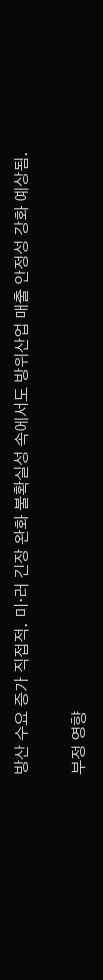방산 수요 증가 직접적. 미·러 긴장 완화 불확실성 속에서도 방위산업 매출 안정성 강화 예상됨.

부정 영향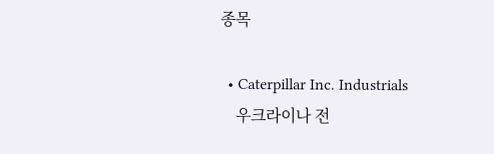종목

  • Caterpillar Inc. Industrials
    우크라이나 전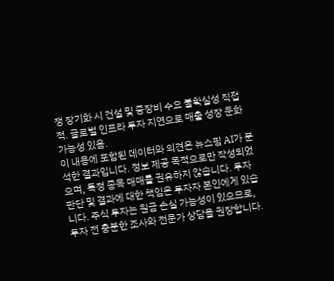쟁 장기화 시 건설 및 중장비 수요 불확실성 직접적. 글로벌 인프라 투자 지연으로 매출 성장 둔화 가능성 있음.
이 내용에 포함된 데이터와 의견은 뉴스핌 AI가 분석한 결과입니다. 정보 제공 목적으로만 작성되었으며, 특정 종목 매매를 권유하지 않습니다. 투자 판단 및 결과에 대한 책임은 투자자 본인에게 있습니다. 주식 투자는 원금 손실 가능성이 있으므로, 투자 전 충분한 조사와 전문가 상담을 권장합니다.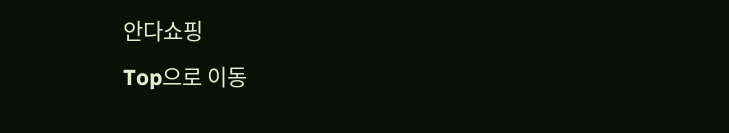안다쇼핑
Top으로 이동